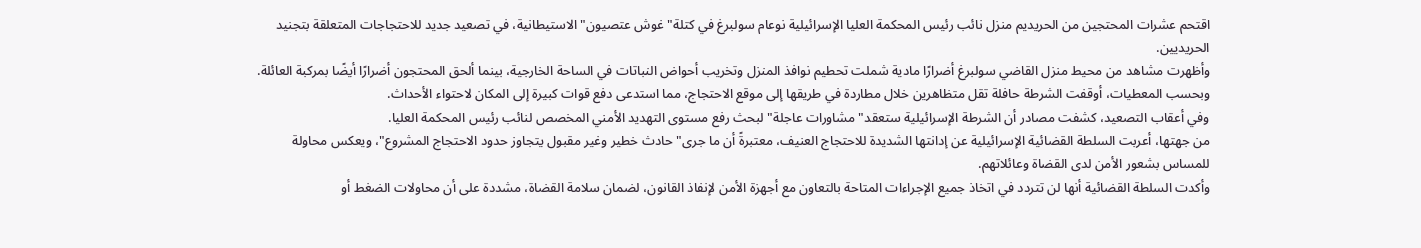اقتحم عشرات المحتجين من الحريديم منزل نائب رئيس المحكمة العليا الإسرائيلية نوعام سولبرغ في كتلة" غوش عتصيون" الاستيطانية، في تصعيد جديد للاحتجاجات المتعلقة بتجنيد الحريديين.
وأظهرت مشاهد من محيط منزل القاضي سولبرغ أضرارًا مادية شملت تحطيم نوافذ المنزل وتخريب أحواض النباتات في الساحة الخارجية، بينما ألحق المحتجون أضرارًا أيضًا بمركبة العائلة.
وبحسب المعطيات، أوقفت الشرطة حافلة تقل متظاهرين خلال مطاردة في طريقها إلى موقع الاحتجاج، مما استدعى دفع قوات كبيرة إلى المكان لاحتواء الأحداث.
وفي أعقاب التصعيد، كشفت مصادر أن الشرطة الإسرائيلية ستعقد" مشاورات عاجلة" لبحث رفع مستوى التهديد الأمني المخصص لنائب رئيس المحكمة العليا.
من جهتها، أعربت السلطة القضائية الإسرائيلية عن إدانتها الشديدة للاحتجاج العنيف، معتبرةً أن ما جرى" حادث خطير وغير مقبول يتجاوز حدود الاحتجاج المشروع"، ويعكس محاولة للمساس بشعور الأمن لدى القضاة وعائلاتهم.
وأكدت السلطة القضائية أنها لن تتردد في اتخاذ جميع الإجراءات المتاحة بالتعاون مع أجهزة الأمن لإنفاذ القانون، لضمان سلامة القضاة، مشددة على أن محاولات الضغط أو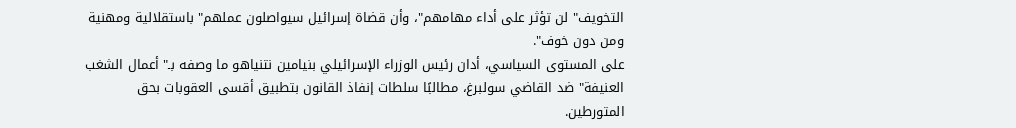التخويف" لن تؤثر على أداء مهامهم"، وأن قضاة إسرائيل سيواصلون عملهم" باستقلالية ومهنية ومن دون خوف".
على المستوى السياسي، أدان رئيس الوزراء الإسرائيلي بنيامين نتنياهو ما وصفه بـ" أعمال الشغب العنيفة" ضد القاضي سولبرغ، مطالبًا سلطات إنفاذ القانون بتطبيق أقسى العقوبات بحق المتورطين.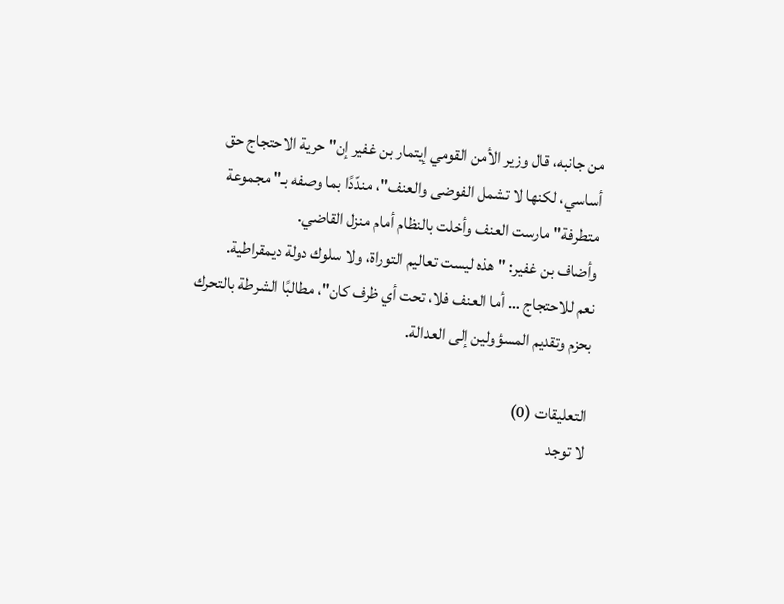من جانبه، قال وزير الأمن القومي إيتمار بن غفير إن" حرية الاحتجاج حق أساسي، لكنها لا تشمل الفوضى والعنف"، مندّدًا بما وصفه بـ" مجموعة متطرفة" مارست العنف وأخلت بالنظام أمام منزل القاضي.
وأضاف بن غفير: " هذه ليست تعاليم التوراة، ولا سلوك دولة ديمقراطية.
نعم للاحتجاج … أما العنف فلا، تحت أي ظرف كان"، مطالبًا الشرطة بالتحرك بحزم وتقديم المسؤولين إلى العدالة.

التعليقات (0)
لا توجد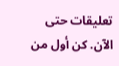تعليقات حتى الآن. كن أول من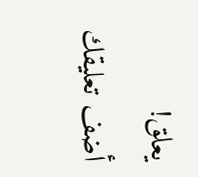يعلق!
أضف تعليقك